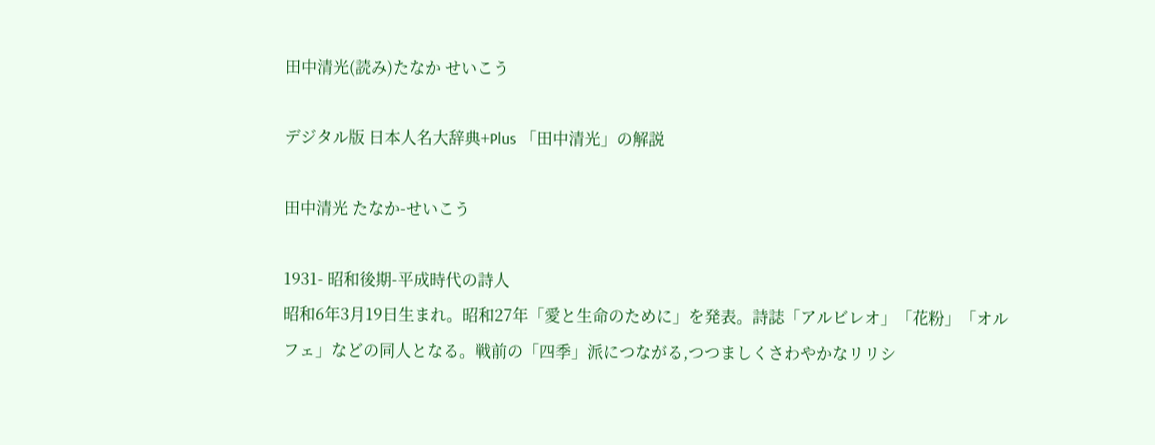田中清光(読み)たなか せいこう

デジタル版 日本人名大辞典+Plus 「田中清光」の解説

田中清光 たなか-せいこう

1931- 昭和後期-平成時代の詩人
昭和6年3月19日生まれ。昭和27年「愛と生命のために」を発表。詩誌「アルビレオ」「花粉」「オルフェ」などの同人となる。戦前の「四季」派につながる,つつましくさわやかなリリシ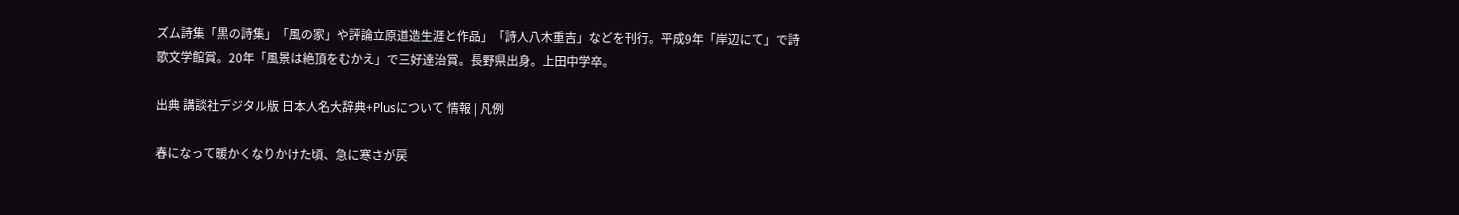ズム詩集「黒の詩集」「風の家」や評論立原道造生涯と作品」「詩人八木重吉」などを刊行。平成9年「岸辺にて」で詩歌文学館賞。20年「風景は絶頂をむかえ」で三好達治賞。長野県出身。上田中学卒。

出典 講談社デジタル版 日本人名大辞典+Plusについて 情報 | 凡例

春になって暖かくなりかけた頃、急に寒さが戻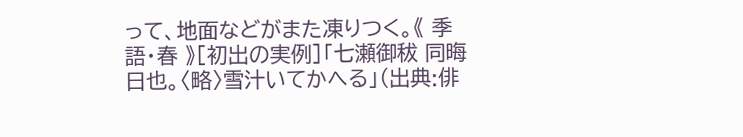って、地面などがまた凍りつく。《 季語・春 》[初出の実例]「七瀬御秡 同晦日也。〈略〉雪汁いてかへる」(出典:俳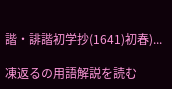諧・誹諧初学抄(1641)初春)...

凍返るの用語解説を読む